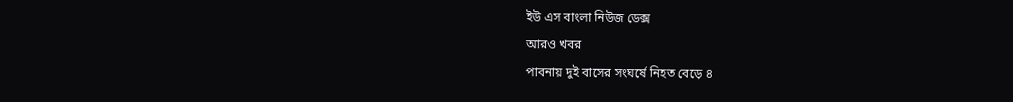ইউ এস বাংলা নিউজ ডেক্স
আরও খবর
পাবনায় দুই বাসের সংঘর্ষে নিহত বেড়ে ৪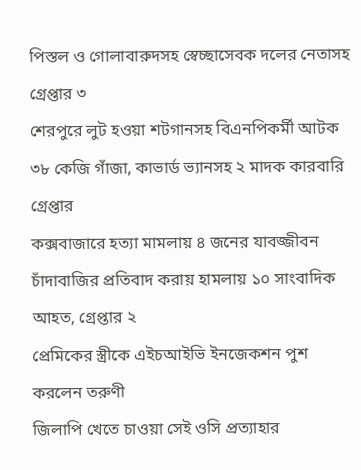পিস্তল ও গোলাবারুদসহ স্বেচ্ছাসেবক দলের নেতাসহ গ্রেপ্তার ৩
শেরপুরে লুট হওয়া শটগানসহ বিএনপিকর্মী আটক
৩৮ কেজি গাঁজা, কাভার্ড ভ্যানসহ ২ মাদক কারবারি গ্রেপ্তার
কক্সবাজারে হত্যা মামলায় ৪ জনের যাবজ্জীবন
চাঁদাবাজির প্রতিবাদ করায় হামলায় ১০ সাংবাদিক আহত, গ্রেপ্তার ২
প্রেমিকের স্ত্রীকে এইচআইভি ইনজেকশন পুশ করলেন তরুণী
জিলাপি খেতে চাওয়া সেই ওসি প্রত্যাহার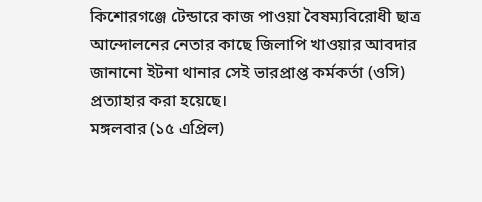কিশোরগঞ্জে টেন্ডারে কাজ পাওয়া বৈষম্যবিরোধী ছাত্র আন্দোলনের নেতার কাছে জিলাপি খাওয়ার আবদার জানানো ইটনা থানার সেই ভারপ্রাপ্ত কর্মকর্তা (ওসি) প্রত্যাহার করা হয়েছে।
মঙ্গলবার (১৫ এপ্রিল)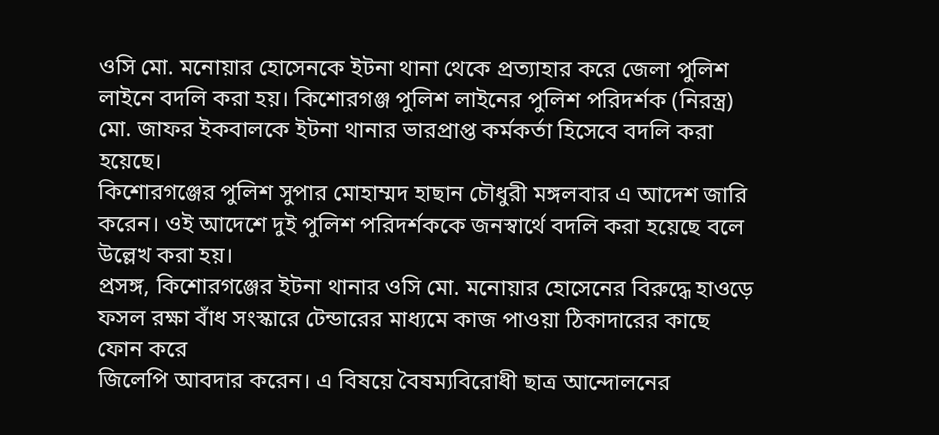ওসি মো. মনোয়ার হোসেনকে ইটনা থানা থেকে প্রত্যাহার করে জেলা পুলিশ লাইনে বদলি করা হয়। কিশোরগঞ্জ পুলিশ লাইনের পুলিশ পরিদর্শক (নিরস্ত্র) মো. জাফর ইকবালকে ইটনা থানার ভারপ্রাপ্ত কর্মকর্তা হিসেবে বদলি করা হয়েছে।
কিশোরগঞ্জের পুলিশ সুপার মোহাম্মদ হাছান চৌধুরী মঙ্গলবার এ আদেশ জারি করেন। ওই আদেশে দুই পুলিশ পরিদর্শককে জনস্বার্থে বদলি করা হয়েছে বলে উল্লেখ করা হয়।
প্রসঙ্গ, কিশোরগঞ্জের ইটনা থানার ওসি মো. মনোয়ার হোসেনের বিরুদ্ধে হাওড়ে ফসল রক্ষা বাঁধ সংস্কারে টেন্ডারের মাধ্যমে কাজ পাওয়া ঠিকাদারের কাছে ফোন করে
জিলেপি আবদার করেন। এ বিষয়ে বৈষম্যবিরোধী ছাত্র আন্দোলনের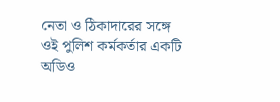নেতা ও ঠিকাদারের সঙ্গে ওই পুলিশ কর্মকর্তার একটি অডিও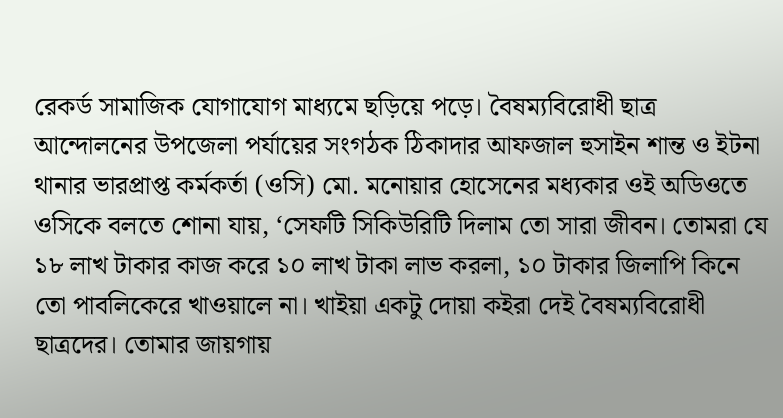রেকর্ড সামাজিক যোগাযোগ মাধ্যমে ছড়িয়ে পড়ে। বৈষম্যবিরোধী ছাত্র আন্দোলনের উপজেলা পর্যায়ের সংগঠক ঠিকাদার আফজাল হুসাইন শান্ত ও ইটনা থানার ভারপ্রাপ্ত কর্মকর্তা (ওসি) মো. মনোয়ার হোসেনের মধ্যকার ওই অডিওতে ওসিকে বলতে শোনা যায়, ‘সেফটি সিকিউরিটি দিলাম তো সারা জীবন। তোমরা যে ১৮ লাখ টাকার কাজ করে ১০ লাখ টাকা লাভ করলা, ১০ টাকার জিলাপি কিনে তো পাবলিকেরে খাওয়ালে না। খাইয়া একটু দোয়া কইরা দেই বৈষম্যবিরোধী ছাত্রদের। তোমার জায়গায়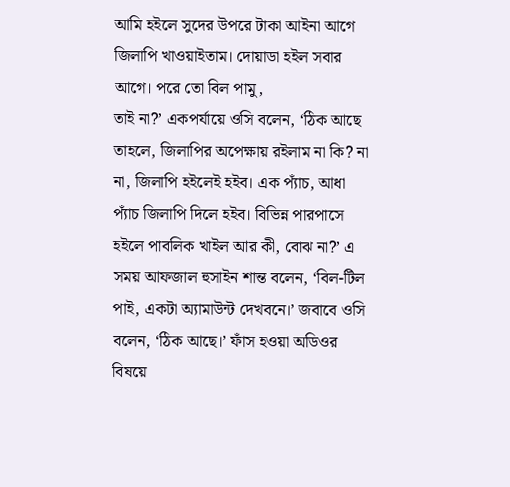আমি হইলে সুদের উপরে টাকা আইনা আগে জিলাপি খাওয়াইতাম। দোয়াডা হইল সবার আগে। পরে তো বিল পামু,
তাই না?’ একপর্যায়ে ওসি বলেন, ‘ঠিক আছে তাহলে, জিলাপির অপেক্ষায় রইলাম না কি? না না, জিলাপি হইলেই হইব। এক প্যাঁচ, আধা প্যাঁচ জিলাপি দিলে হইব। বিভিন্ন পারপাসে হইলে পাবলিক খাইল আর কী, বোঝ না?’ এ সময় আফজাল হুসাইন শান্ত বলেন, ‘বিল-টিল পাই, একটা অ্যামাউন্ট দেখবনে।’ জবাবে ওসি বলেন, ‘ঠিক আছে।’ ফাঁস হওয়া অডিওর বিষয়ে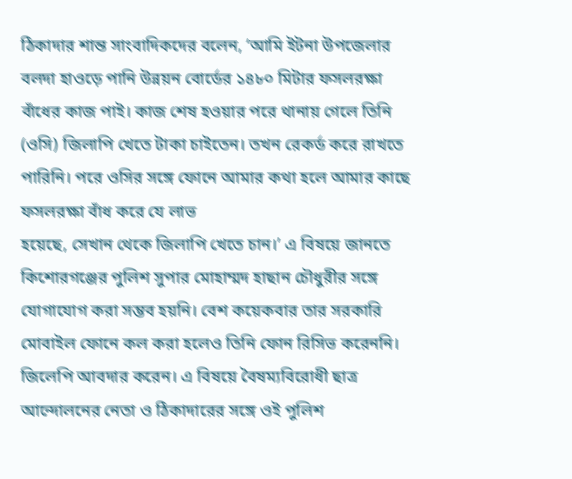ঠিকাদার শান্ত সাংবাদিকদের বলেন, ‘আমি ইটনা উপজেলার বলদা হাওড়ে পানি উন্নয়ন বোর্ডের ১৪৮০ মিটার ফসলরক্ষা বাঁধের কাজ পাই। কাজ শেষ হওয়ার পরে থানায় গেলে তিনি (ওসি) জিলাপি খেতে টাকা চাইতেন। তখন রেকর্ড করে রাখতে পারিনি। পরে ওসির সঙ্গে ফোনে আমার কথা হলে আমার কাছে ফসলরক্ষা বাঁধ করে যে লাভ
হয়েছে, সেখান থেকে জিলাপি খেতে চান।’ এ বিষয়ে জানতে কিশোরগঞ্জের পুলিশ সুপার মোহাম্মদ হাছান চৌধুরীর সঙ্গে যোগাযোগ করা সম্ভব হয়নি। বেশ কয়েকবার তার সরকারি মোবাইল ফোনে কল করা হলেও তিনি ফোন রিসিভ করেননি।
জিলেপি আবদার করেন। এ বিষয়ে বৈষম্যবিরোধী ছাত্র আন্দোলনের নেতা ও ঠিকাদারের সঙ্গে ওই পুলিশ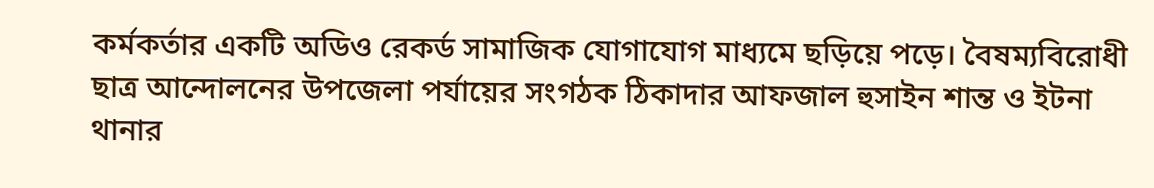কর্মকর্তার একটি অডিও রেকর্ড সামাজিক যোগাযোগ মাধ্যমে ছড়িয়ে পড়ে। বৈষম্যবিরোধী ছাত্র আন্দোলনের উপজেলা পর্যায়ের সংগঠক ঠিকাদার আফজাল হুসাইন শান্ত ও ইটনা থানার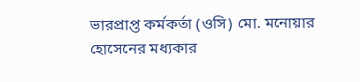ভারপ্রাপ্ত কর্মকর্তা (ওসি) মো. মনোয়ার হোসেনের মধ্যকার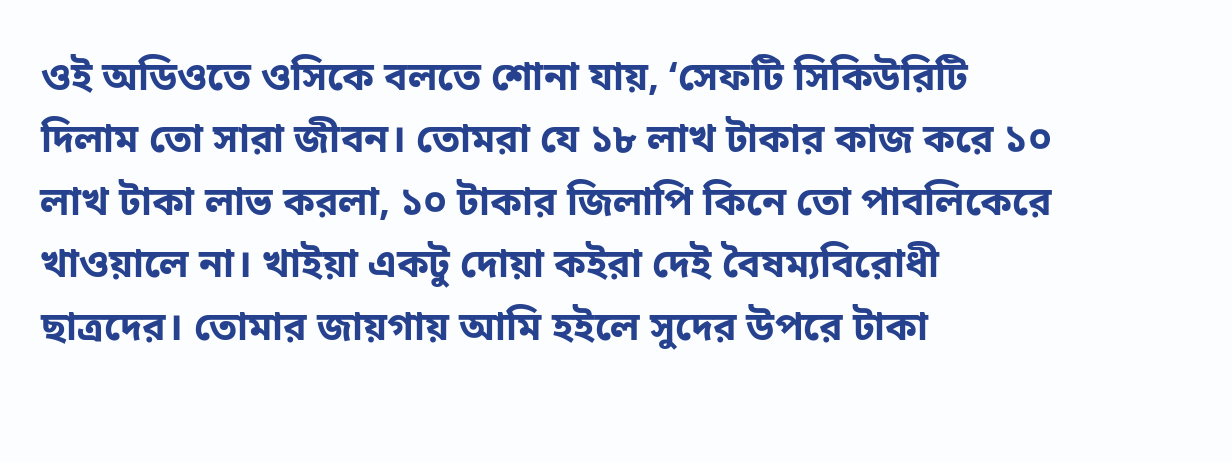ওই অডিওতে ওসিকে বলতে শোনা যায়, ‘সেফটি সিকিউরিটি দিলাম তো সারা জীবন। তোমরা যে ১৮ লাখ টাকার কাজ করে ১০ লাখ টাকা লাভ করলা, ১০ টাকার জিলাপি কিনে তো পাবলিকেরে খাওয়ালে না। খাইয়া একটু দোয়া কইরা দেই বৈষম্যবিরোধী ছাত্রদের। তোমার জায়গায় আমি হইলে সুদের উপরে টাকা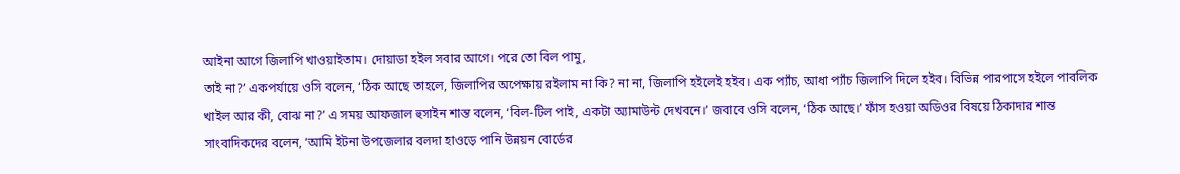আইনা আগে জিলাপি খাওয়াইতাম। দোয়াডা হইল সবার আগে। পরে তো বিল পামু,
তাই না?’ একপর্যায়ে ওসি বলেন, ‘ঠিক আছে তাহলে, জিলাপির অপেক্ষায় রইলাম না কি? না না, জিলাপি হইলেই হইব। এক প্যাঁচ, আধা প্যাঁচ জিলাপি দিলে হইব। বিভিন্ন পারপাসে হইলে পাবলিক খাইল আর কী, বোঝ না?’ এ সময় আফজাল হুসাইন শান্ত বলেন, ‘বিল-টিল পাই, একটা অ্যামাউন্ট দেখবনে।’ জবাবে ওসি বলেন, ‘ঠিক আছে।’ ফাঁস হওয়া অডিওর বিষয়ে ঠিকাদার শান্ত সাংবাদিকদের বলেন, ‘আমি ইটনা উপজেলার বলদা হাওড়ে পানি উন্নয়ন বোর্ডের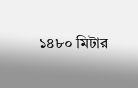১৪৮০ মিটার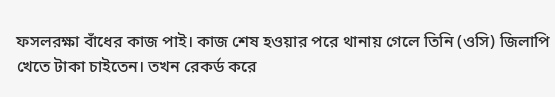ফসলরক্ষা বাঁধের কাজ পাই। কাজ শেষ হওয়ার পরে থানায় গেলে তিনি (ওসি) জিলাপি খেতে টাকা চাইতেন। তখন রেকর্ড করে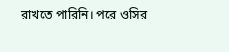রাখতে পারিনি। পরে ওসির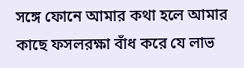সঙ্গে ফোনে আমার কথা হলে আমার কাছে ফসলরক্ষা বাঁধ করে যে লাভ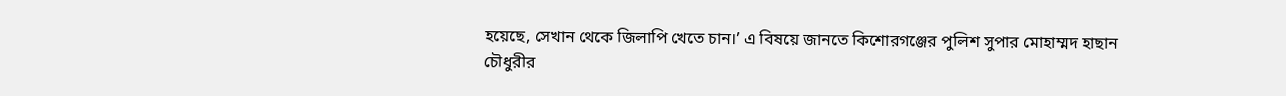হয়েছে, সেখান থেকে জিলাপি খেতে চান।’ এ বিষয়ে জানতে কিশোরগঞ্জের পুলিশ সুপার মোহাম্মদ হাছান চৌধুরীর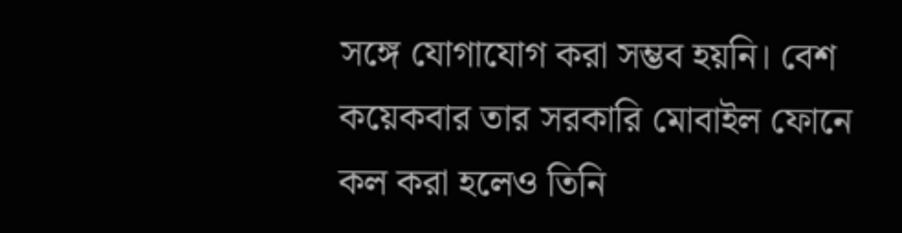সঙ্গে যোগাযোগ করা সম্ভব হয়নি। বেশ কয়েকবার তার সরকারি মোবাইল ফোনে কল করা হলেও তিনি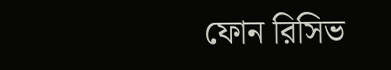ফোন রিসিভ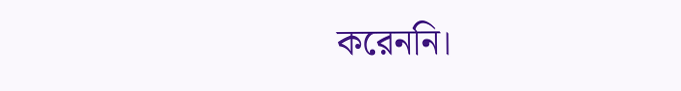করেননি।